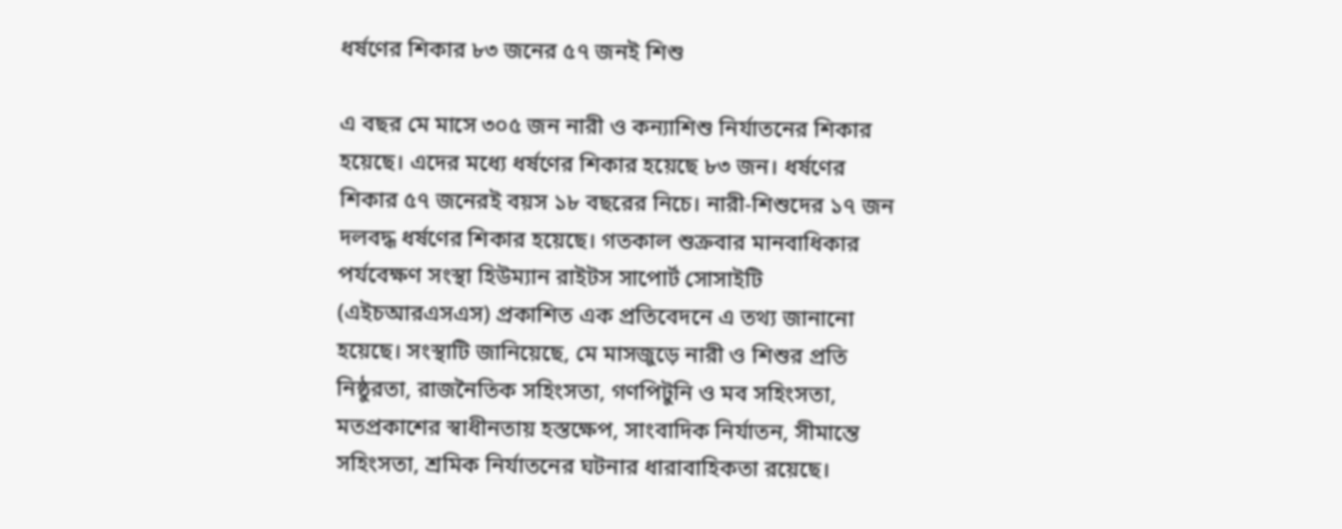ধর্ষণের শিকার ৮৩ জনের ৫৭ জনই শিশু

এ বছর মে মাসে ৩০৫ জন নারী ও কন্যাশিশু নির্যাতনের শিকার হয়েছে। এদের মধ্যে ধর্ষণের শিকার হয়েছে ৮৩ জন। ধর্ষণের শিকার ৫৭ জনেরই বয়স ১৮ বছরের নিচে। নারী-শিশুদের ১৭ জন দলবদ্ধ ধর্ষণের শিকার হয়েছে। গতকাল শুক্রবার মানবাধিকার পর্যবেক্ষণ সংস্থা হিউম্যান রাইটস সাপোর্ট সোসাইটি (এইচআরএসএস) প্রকাশিত এক প্রতিবেদনে এ তথ্য জানানো হয়েছে। সংস্থাটি জানিয়েছে, মে মাসজুড়ে নারী ও শিশুর প্রতি নিষ্ঠুরতা, রাজনৈতিক সহিংসতা, গণপিটুনি ও মব সহিংসতা, মতপ্রকাশের স্বাধীনতায় হস্তক্ষেপ, সাংবাদিক নির্যাতন, সীমান্তে সহিংসতা, শ্রমিক নির্যাতনের ঘটনার ধারাবাহিকতা রয়েছে।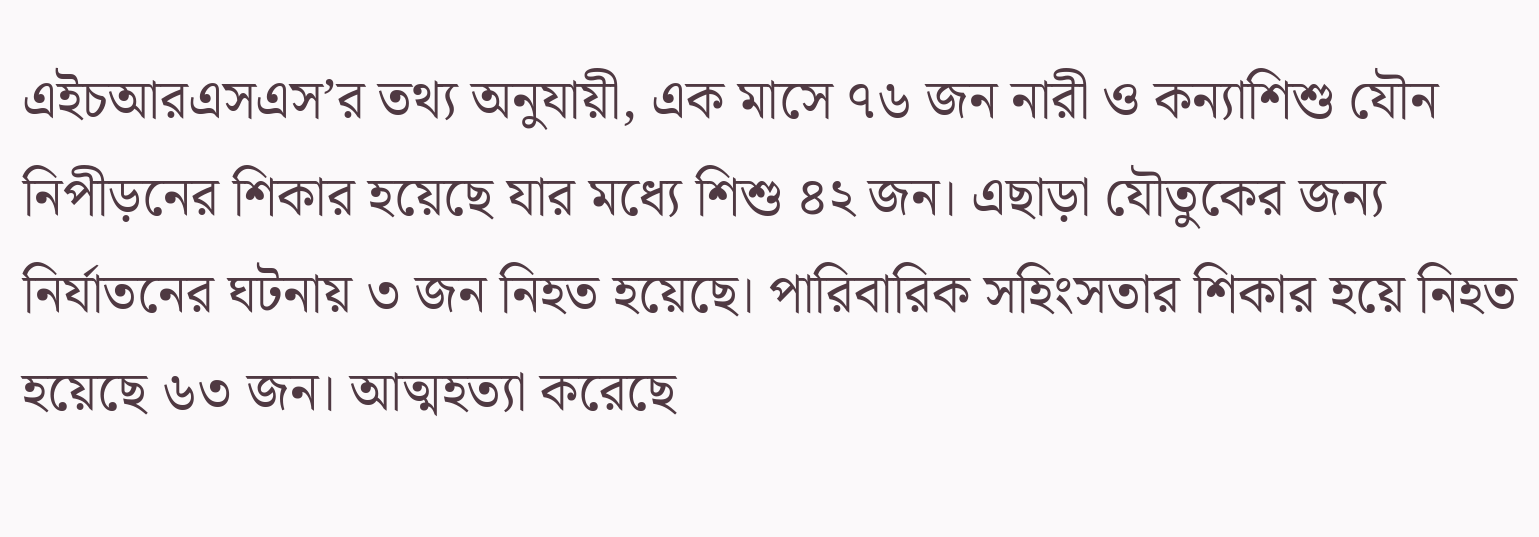এইচআরএসএস’র তথ্য অনুযায়ী, এক মাসে ৭৬ জন নারী ও কন্যাশিশু যৌন নিপীড়নের শিকার হয়েছে যার মধ্যে শিশু ৪২ জন। এছাড়া যৌতুকের জন্য নির্যাতনের ঘটনায় ৩ জন নিহত হয়েছে। পারিবারিক সহিংসতার শিকার হয়ে নিহত হয়েছে ৬৩ জন। আত্মহত্যা করেছে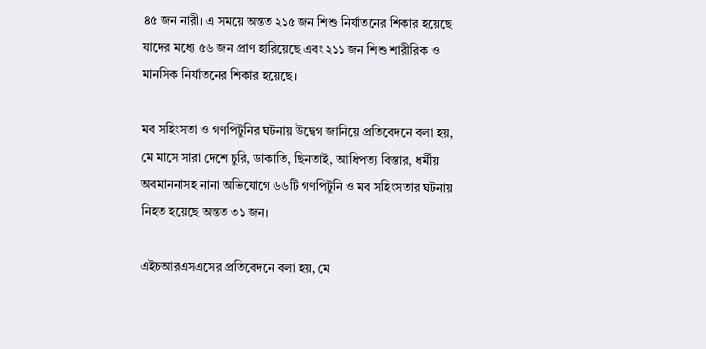৪৫ জন নারী। এ সময়ে অন্তত ২১৫ জন শিশু নির্যাতনের শিকার হয়েছে যাদের মধ্যে ৫৬ জন প্রাণ হারিয়েছে এবং ২১১ জন শিশু শারীরিক ও মানসিক নির্যাতনের শিকার হয়েছে।

মব সহিংসতা ও গণপিটুনির ঘটনায় উদ্বেগ জানিয়ে প্রতিবেদনে বলা হয়, মে মাসে সারা দেশে চুরি, ডাকাতি, ছিনতাই, আধিপত্য বিস্তার, ধর্মীয় অবমাননাসহ নানা অভিযোগে ৬৬টি গণপিটুনি ও মব সহিংসতার ঘটনায় নিহত হয়েছে অন্তত ৩১ জন।

এইচআরএসএসের প্রতিবেদনে বলা হয়, মে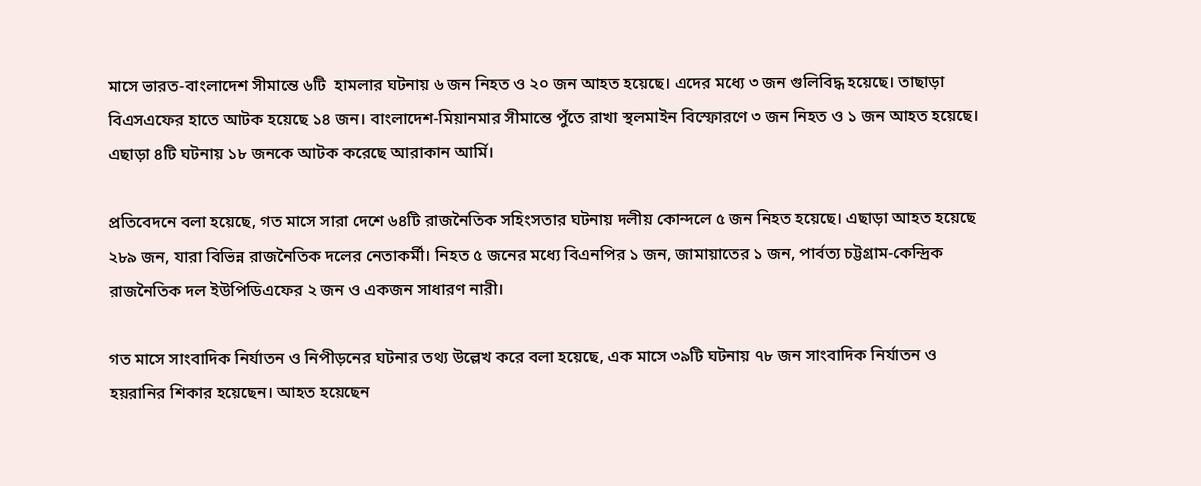মাসে ভারত-বাংলাদেশ সীমান্তে ৬টি  হামলার ঘটনায় ৬ জন নিহত ও ২০ জন আহত হয়েছে। এদের মধ্যে ৩ জন গুলিবিদ্ধ হয়েছে। তাছাড়া বিএসএফের হাতে আটক হয়েছে ১৪ জন। বাংলাদেশ-মিয়ানমার সীমান্তে পুঁতে রাখা স্থলমাইন বিস্ফোরণে ৩ জন নিহত ও ১ জন আহত হয়েছে। এছাড়া ৪টি ঘটনায় ১৮ জনকে আটক করেছে আরাকান আর্মি।

প্রতিবেদনে বলা হয়েছে, গত মাসে সারা দেশে ৬৪টি রাজনৈতিক সহিংসতার ঘটনায় দলীয় কোন্দলে ৫ জন নিহত হয়েছে। এছাড়া আহত হয়েছে ২৮৯ জন, যারা বিভিন্ন রাজনৈতিক দলের নেতাকর্মী। নিহত ৫ জনের মধ্যে বিএনপির ১ জন, জামায়াতের ১ জন, পার্বত্য চট্টগ্রাম-কেন্দ্রিক রাজনৈতিক দল ইউপিডিএফের ২ জন ও একজন সাধারণ নারী।

গত মাসে সাংবাদিক নির্যাতন ও নিপীড়নের ঘটনার তথ্য উল্লেখ করে বলা হয়েছে, এক মাসে ৩৯টি ঘটনায় ৭৮ জন সাংবাদিক নির্যাতন ও হয়রানির শিকার হয়েছেন। আহত হয়েছেন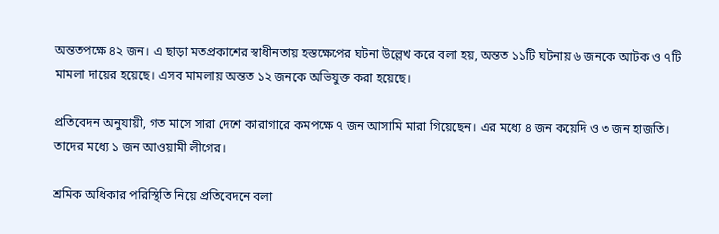অন্ততপক্ষে ৪২ জন। এ ছাড়া মতপ্রকাশের স্বাধীনতায় হস্তক্ষেপের ঘটনা উল্লেখ করে বলা হয়, অন্তত ১১টি ঘটনায় ৬ জনকে আটক ও ৭টি মামলা দায়ের হয়েছে। এসব মামলায় অন্তত ১২ জনকে অভিযুক্ত করা হয়েছে।

প্রতিবেদন অনুযায়ী, গত মাসে সারা দেশে কারাগারে কমপক্ষে ৭ জন আসামি মারা গিয়েছেন। এর মধ্যে ৪ জন কয়েদি ও ৩ জন হাজতি। তাদের মধ্যে ১ জন আওয়ামী লীগের।

শ্রমিক অধিকার পরিস্থিতি নিয়ে প্রতিবেদনে বলা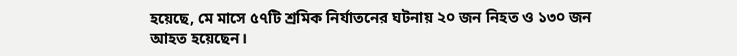হয়েছে, মে মাসে ৫৭টি শ্রমিক নির্যাতনের ঘটনায় ২০ জন নিহত ও ১৩০ জন আহত হয়েছেন।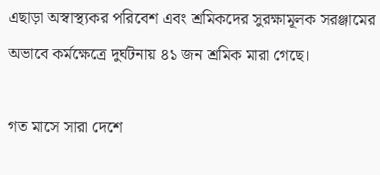এছাড়া অস্বাস্থ্যকর পরিবেশ এবং শ্রমিকদের সুরক্ষামূলক সরঞ্জামের অভাবে কর্মক্ষেত্রে দুর্ঘটনায় ৪১ জন শ্রমিক মারা গেছে।

গত মাসে সারা দেশে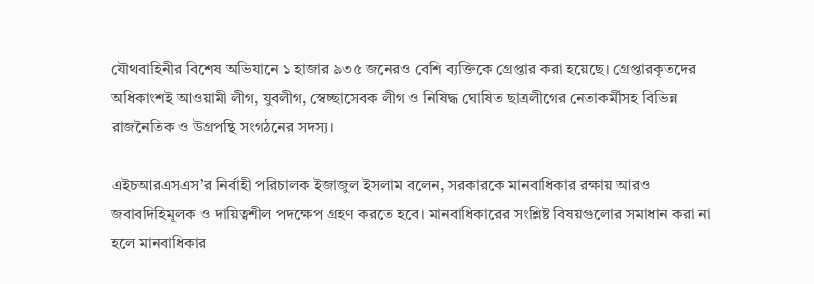যৌথবাহিনীর বিশেষ অভিযানে ১ হাজার ৯৩৫ জনেরও বেশি ব্যক্তিকে গ্রেপ্তার করা হয়েছে। গ্রেপ্তারকৃতদের অধিকাংশই আওয়ামী লীগ, যুবলীগ, স্বেচ্ছাসেবক লীগ ও নিষিদ্ধ ঘোষিত ছাত্রলীগের নেতাকর্মীসহ বিভিন্ন রাজনৈতিক ও উগ্রপন্থি সংগঠনের সদস্য।

এইচআরএসএস’র নির্বাহী পরিচালক ইজাজুল ইসলাম বলেন, সরকারকে মানবাধিকার রক্ষায় আরও জবাবদিহিমূলক ও দায়িত্বশীল পদক্ষেপ গ্রহণ করতে হবে। মানবাধিকারের সংশ্লিষ্ট বিষয়গুলোর সমাধান করা না হলে মানবাধিকার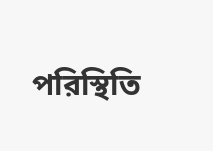পরিস্থিতি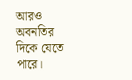আরও অবনতির দিকে যেতে পারে।